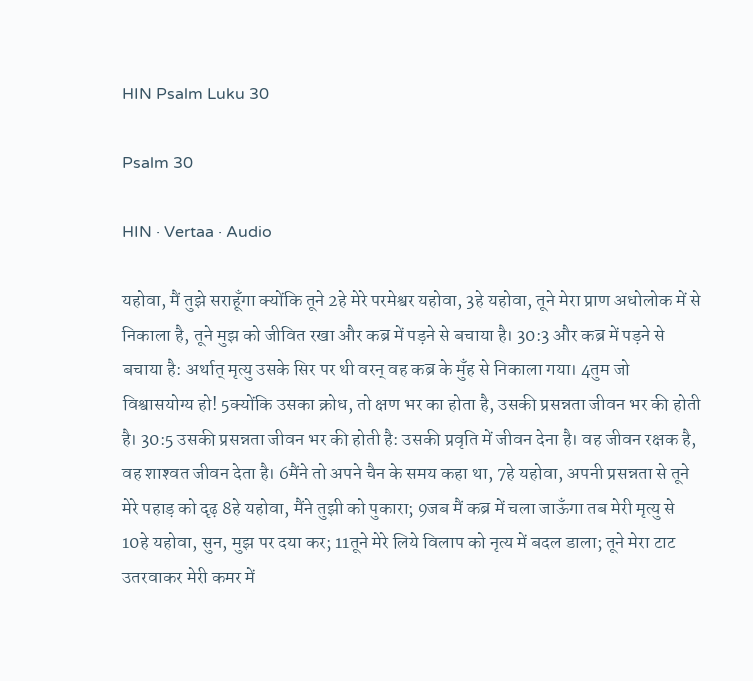HIN Psalm Luku 30

Psalm 30

HIN · Vertaa · Audio

यहोवा, मैं तुझे सराहूँगा क्योंकि तूने 2हे मेरे परमेश्वर यहोवा, 3हे यहोवा, तूने मेरा प्राण अधोलोक में से निकाला है, तूने मुझ को जीवित रखा और कब्र में पड़ने से बचाया है। 30:3 और कब्र में पड़ने से बचाया है: अर्थात् मृत्यु उसके सिर पर थी वरन् वह कब्र के मुँह से निकाला गया। 4तुम जो विश्वासयोग्य हो! 5क्योंकि उसका क्रोध, तो क्षण भर का होता है, उसकी प्रसन्नता जीवन भर की होती है। 30:5 उसकी प्रसन्नता जीवन भर की होती है: उसकी प्रवृति में जीवन देना है। वह जीवन रक्षक है, वह शाश्‍वत जीवन देता है। 6मैंने तो अपने चैन के समय कहा था, 7हे यहोवा, अपनी प्रसन्नता से तूने मेरे पहाड़ को दृढ़ 8हे यहोवा, मैंने तुझी को पुकारा; 9जब मैं कब्र में चला जाऊँगा तब मेरी मृत्यु से 10हे यहोवा, सुन, मुझ पर दया कर; 11तूने मेरे लिये विलाप को नृत्य में बदल डाला; तूने मेरा टाट उतरवाकर मेरी कमर में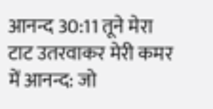आनन्द 30:11 तूने मेरा टाट उतरवाकर मेरी कमर में आनन्द: जो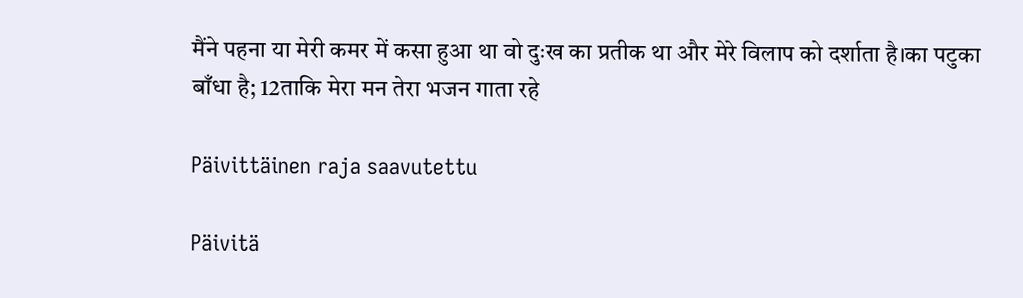मैंने पहना या मेरी कमर में कसा हुआ था वो दुःख का प्रतीक था और मेरे विलाप को दर्शाता है।का पटुका बाँधा है; 12ताकि मेरा मन तेरा भजन गाता रहे

Päivittäinen raja saavutettu

Päivitä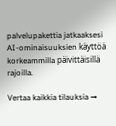palvelupakettia jatkaaksesi AI-ominaisuuksien käyttöä korkeammilla päivittäisillä rajoilla.

Vertaa kaikkia tilauksia →